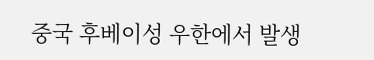중국 후베이성 우한에서 발생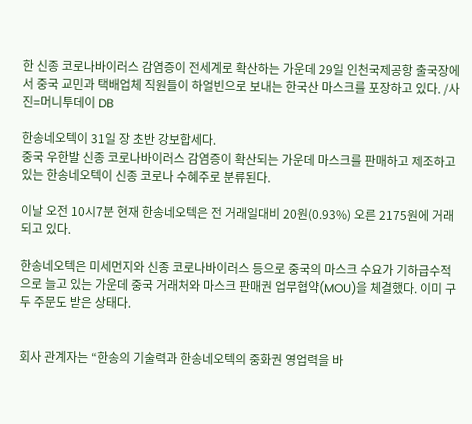한 신종 코로나바이러스 감염증이 전세계로 확산하는 가운데 29일 인천국제공항 출국장에서 중국 교민과 택배업체 직원들이 하얼빈으로 보내는 한국산 마스크를 포장하고 있다. /사진=머니투데이 DB

한송네오텍이 31일 장 초반 강보합세다.
중국 우한발 신종 코로나바이러스 감염증이 확산되는 가운데 마스크를 판매하고 제조하고 있는 한송네오텍이 신종 코로나 수혜주로 분류된다.

이날 오전 10시7분 현재 한송네오텍은 전 거래일대비 20원(0.93%) 오른 2175원에 거래되고 있다.

한송네오텍은 미세먼지와 신종 코로나바이러스 등으로 중국의 마스크 수요가 기하급수적으로 늘고 있는 가운데 중국 거래처와 마스크 판매권 업무협약(MOU)을 체결했다. 이미 구두 주문도 받은 상태다.


회사 관계자는 “한송의 기술력과 한송네오텍의 중화권 영업력을 바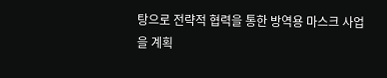탕으로 전략적 협력을 통한 방역용 마스크 사업을 계획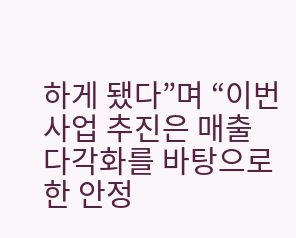하게 됐다”며 “이번 사업 추진은 매출 다각화를 바탕으로 한 안정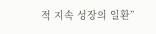적 지속 성장의 일환”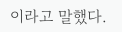이라고 말했다.